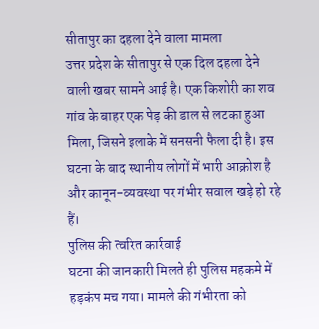सीतापुर का दहला देने वाला मामला
उत्तर प्रदेश के सीतापुर से एक दिल दहला देने वाली खबर सामने आई है। एक किशोरी का शव गांव के बाहर एक पेड़ की डाल से लटका हुआ मिला, जिसने इलाके में सनसनी फैला दी है। इस घटना के बाद स्थानीय लोगों में भारी आक्रोश है और कानून-व्यवस्था पर गंभीर सवाल खड़े हो रहे हैं।
पुलिस की त्वरित कार्रवाई
घटना की जानकारी मिलते ही पुलिस महकमे में हड़कंप मच गया। मामले की गंभीरता को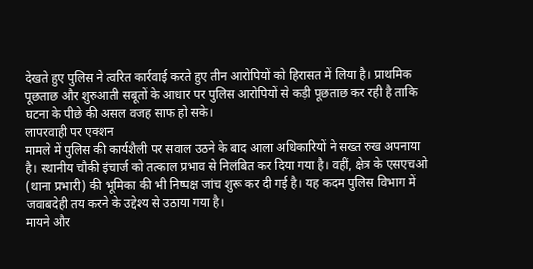देखते हुए पुलिस ने त्वरित कार्रवाई करते हुए तीन आरोपियों को हिरासत में लिया है। प्राथमिक पूछताछ और शुरुआती सबूतों के आधार पर पुलिस आरोपियों से कड़ी पूछताछ कर रही है ताकि घटना के पीछे की असल वजह साफ हो सके।
लापरवाही पर एक्शन
मामले में पुलिस की कार्यशैली पर सवाल उठने के बाद आला अधिकारियों ने सख्त रुख अपनाया है। स्थानीय चौकी इंचार्ज को तत्काल प्रभाव से निलंबित कर दिया गया है। वहीं, क्षेत्र के एसएचओ (थाना प्रभारी) की भूमिका की भी निष्पक्ष जांच शुरू कर दी गई है। यह कदम पुलिस विभाग में जवाबदेही तय करने के उद्देश्य से उठाया गया है।
मायने और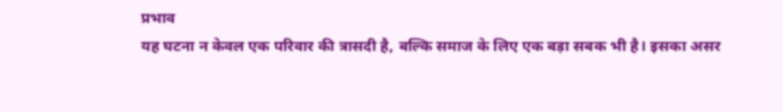प्रभाव
यह घटना न केवल एक परिवार की त्रासदी है, बल्कि समाज के लिए एक बड़ा सबक भी है। इसका असर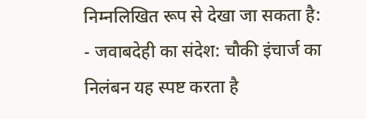निम्नलिखित रूप से देखा जा सकता है:
- जवाबदेही का संदेश: चौकी इंचार्ज का निलंबन यह स्पष्ट करता है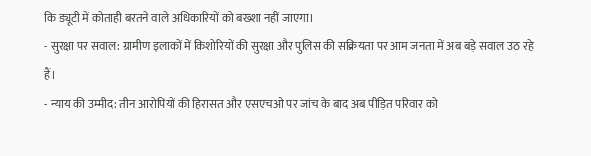कि ड्यूटी में कोताही बरतने वाले अधिकारियों को बख्शा नहीं जाएगा।
- सुरक्षा पर सवाल: ग्रामीण इलाकों में किशोरियों की सुरक्षा और पुलिस की सक्रियता पर आम जनता में अब बड़े सवाल उठ रहे हैं।
- न्याय की उम्मीद: तीन आरोपियों की हिरासत और एसएचओ पर जांच के बाद अब पीड़ित परिवार को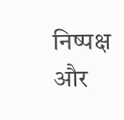निष्पक्ष और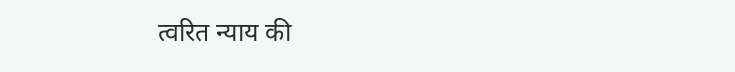त्वरित न्याय की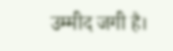उम्मीद जगी है।